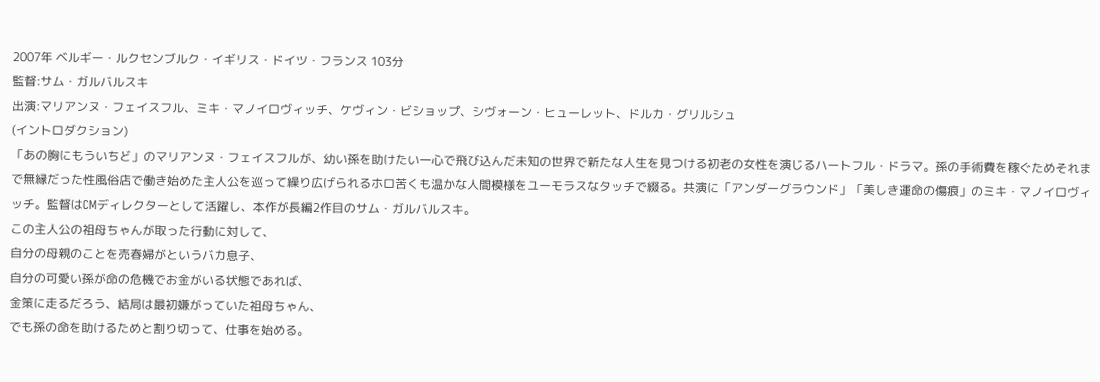2007年 ベルギー・ルクセンブルク・イギリス・ドイツ・フランス 103分
監督:サム・ガルバルスキ
出演:マリアンヌ・フェイスフル、ミキ・マノイロヴィッチ、ケヴィン・ビショップ、シヴォーン・ヒューレット、ドルカ・グリルシュ
(イントロダクション)
「あの胸にもういちど」のマリアンヌ・フェイスフルが、幼い孫を助けたい一心で飛び込んだ未知の世界で新たな人生を見つける初老の女性を演じるハートフル・ドラマ。孫の手術費を稼ぐためそれまで無縁だった性風俗店で働き始めた主人公を巡って繰り広げられるホロ苦くも温かな人間模様をユーモラスなタッチで綴る。共演に「アンダーグラウンド」「美しき運命の傷痕」のミキ・マノイロヴィッチ。監督はCMディレクターとして活躍し、本作が長編2作目のサム・ガルバルスキ。
この主人公の祖母ちゃんが取った行動に対して、
自分の母親のことを売春婦がというバカ息子、
自分の可愛い孫が命の危機でお金がいる状態であれば、
金策に走るだろう、結局は最初嫌がっていた祖母ちゃん、
でも孫の命を助けるためと割り切って、仕事を始める。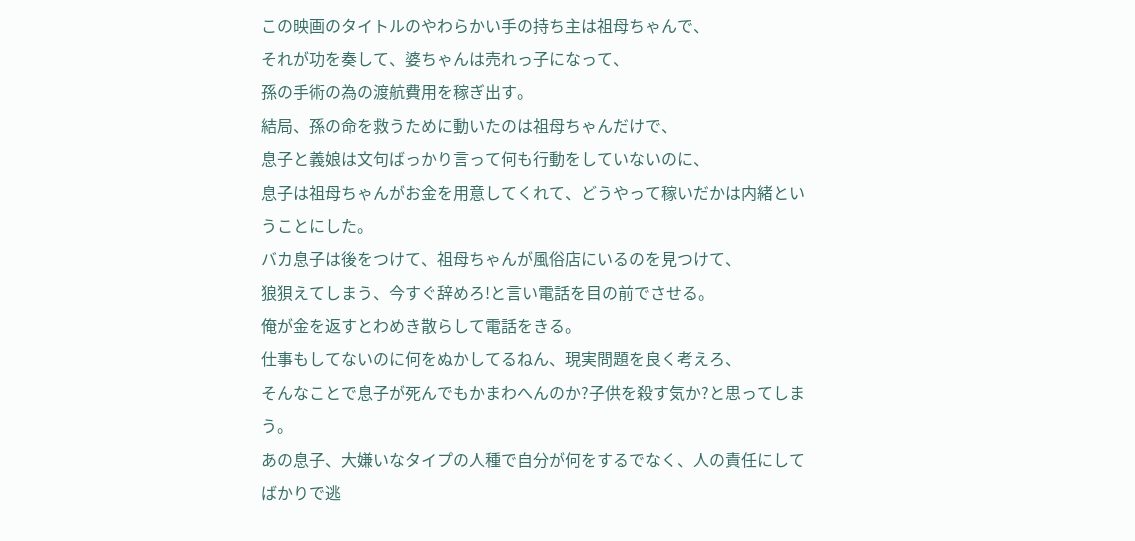この映画のタイトルのやわらかい手の持ち主は祖母ちゃんで、
それが功を奏して、婆ちゃんは売れっ子になって、
孫の手術の為の渡航費用を稼ぎ出す。
結局、孫の命を救うために動いたのは祖母ちゃんだけで、
息子と義娘は文句ばっかり言って何も行動をしていないのに、
息子は祖母ちゃんがお金を用意してくれて、どうやって稼いだかは内緒ということにした。
バカ息子は後をつけて、祖母ちゃんが風俗店にいるのを見つけて、
狼狽えてしまう、今すぐ辞めろ!と言い電話を目の前でさせる。
俺が金を返すとわめき散らして電話をきる。
仕事もしてないのに何をぬかしてるねん、現実問題を良く考えろ、
そんなことで息子が死んでもかまわへんのか?子供を殺す気か?と思ってしまう。
あの息子、大嫌いなタイプの人種で自分が何をするでなく、人の責任にしてばかりで逃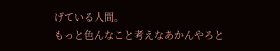げている人間。
もっと色んなこと考えなあかんやろと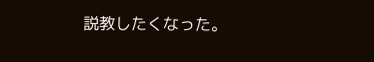説教したくなった。